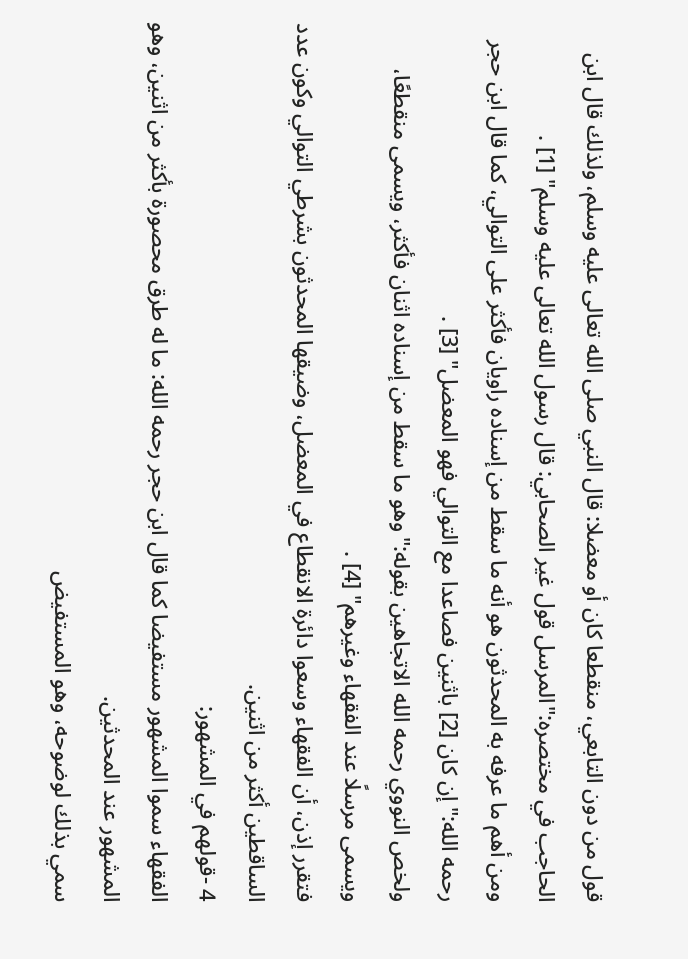قول من دون التابعي، منقطعا كان أو معضلا: قال النبي صلى الله تعالى عليه وسلم، ولذلك قال ابن الحاجب في مختصره:"المرسل قول غير الصحابي: قال رسول الله تعالى عليه وسلم" [1] .
ومن أهم ما عرفه به المحدثون هو أنه ما سقط من إسناده راويان فأكثر على التوالي، كما قال ابن حجر رحمه الله:"إن كان [2] باثنين فصاعدا مع التوالي فهو المعضل" [3] .
ولخص النووي رحمه الله الاتجاهين بقوله:"وهو ما سقط من إسناده اثنان فأكثر، ويسمى منقطعًا، ويسمى مرسلًا عند الفقهاء وغيرهم" [4] .
فتقرر إذن، أن الفقهاء وسعوا دائرة الانقطاع في المعضل، وضيقها المحدثون بشرطي التوالي وكون عدد الساقطين أكثر من اثنين.
4 -قولهم في المشهور:
الفقهاء سموا المشهور مستفيضا كما قال ابن حجر رحمه الله: ما له طرق محصورة بأكثر من اثنين، وهو المشهور عند المحدثين.
سمي بذلك لوضوحه، وهو المستفيض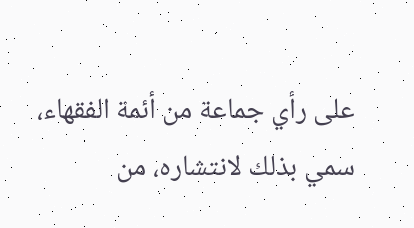على رأي جماعة من أئمة الفقهاء، سمي بذلك لانتشاره، من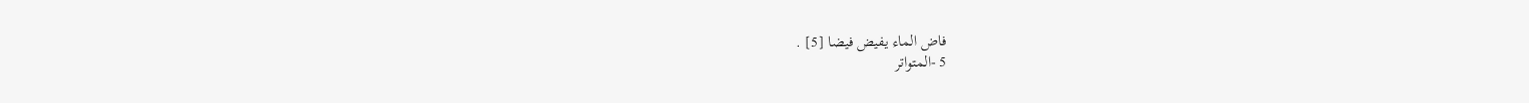فاض الماء يفيض فيضا [5] .
5 -المتواتر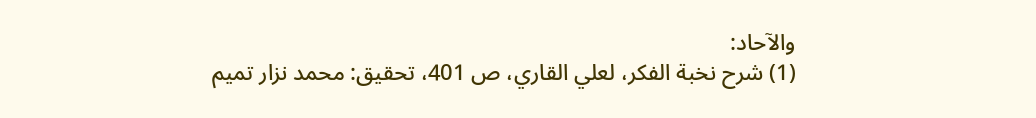والآحاد:
(1) شرح نخبة الفكر، لعلي القاري، ص 401، تحقيق: محمد نزار تميم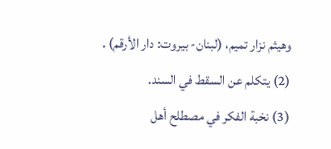وهيثم نزار تميم، (لبنان- بيروت: دار الأرقم) .
(2) يتكلم عن السقط في السند.
(3) نخبة الفكر في مصطلح أهل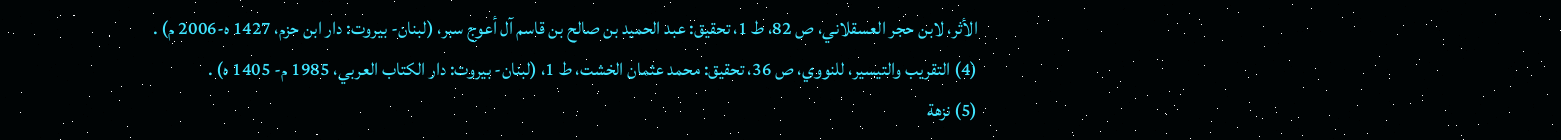الأثر، لابن حجر العسقلاني، ص 82، ط 1، تحقيق: عبد الحميد بن صالح بن قاسم آل أعوج سبر، (لبنان- بيروت: دار ابن حزم، 1427 ه-2006 م) .
(4) التقريب والتيسير، للنووي، ص 36، تحقيق: محمد عثمان الخشت، ط 1، (لبنان- بيروت: دار الكتاب العربي، 1985 م- 1405 ه) .
(5) نزهة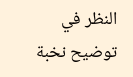النظر في توضيح نخبة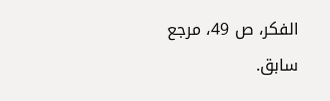الفكر، ص 49، مرجع سابق.